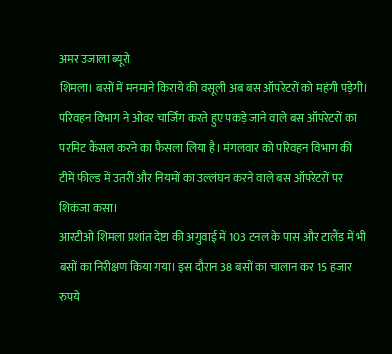अमर उजाला ब्यूरो
शिमला। बसों में मनमाने किराये की वसूली अब बस ऑपरेटरों को महंगी पड़ेगी। परिवहन विभाग ने ओवर चार्जिंग करते हुए पकड़े जाने वाले बस ऑपरेटरों का परमिट कैंसल करने का फैसला लिया है। मंगलवार को परिवहन विभाग की टीमें फील्ड में उतरीं और नियमों का उल्लंघन करने वाले बस ऑपरेटरों पर शिकंजा कसा।
आरटीओ शिमला प्रशांत देष्टा की अगुवाई में 103 टनल के पास और टालैंड में भी बसों का निरीक्षण किया गया। इस दौरान 38 बसों का चालान कर 15 हजार रुपये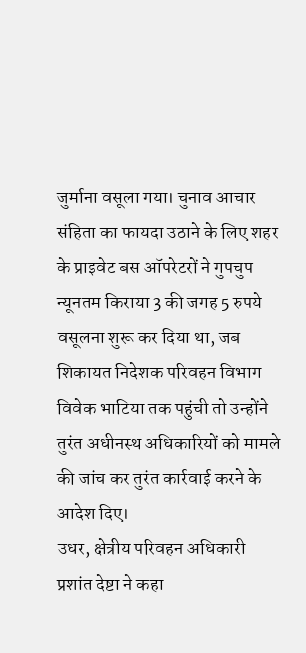जुर्माना वसूला गया। चुनाव आचार संहिता का फायदा उठाने के लिए शहर के प्राइवेट बस ऑपरेटरों ने गुपचुप न्यूनतम किराया 3 की जगह 5 रुपये वसूलना शुरू कर दिया था, जब शिकायत निदेशक परिवहन विभाग विवेक भाटिया तक पहुंची तो उन्होंने तुरंत अधीनस्थ अधिकारियों को मामले की जांच कर तुरंत कार्रवाई करने के आदेश दिए।
उधर, क्षेत्रीय परिवहन अधिकारी प्रशांत देष्टा ने कहा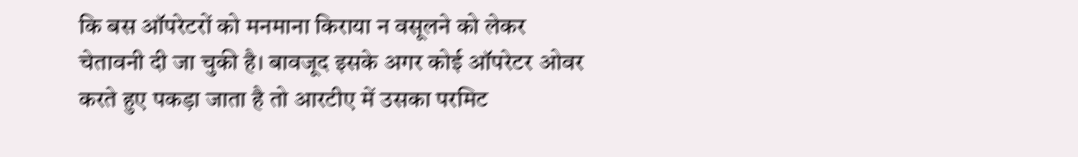कि बस ऑपरेटरों को मनमाना किराया न वसूलने को लेकर चेतावनी दी जा चुकी है। बावजूद इसके अगर कोई ऑपरेटर ओवर करते हुए पकड़ा जाता है तो आरटीए में उसका परमिट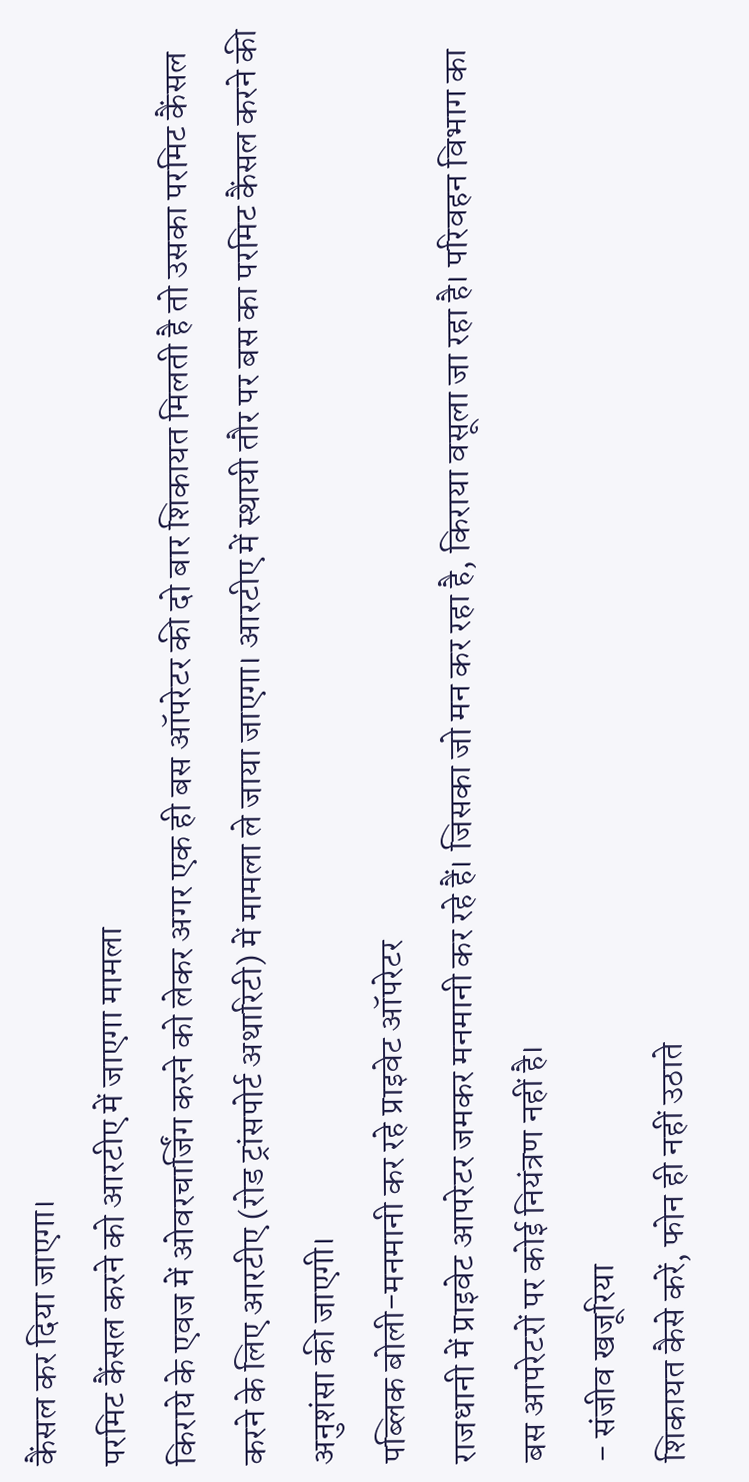कैंसल कर दिया जाएगा।
परमिट कैंसल करने को आरटीए में जाएगा मामला
किराये के एवज में ओवरचार्जिंग करने को लेकर अगर एक ही बस ऑपरेटर की दो बार शिकायत मिलती है तो उसका परमिट कैंसल करने के लिए आरटीए (रोड ट्रांसपोर्ट अथारिटी) में मामला ले जाया जाएगा। आरटीए में स्थायी तौर पर बस का परमिट कैंसल करने की अनुशंसा की जाएगी।
पब्लिक बोली-मनमानी कर रहे प्राइवेट ऑपरेटर
राजधानी में प्राइवेट आपरेटर जमकर मनमानी कर रहे हैं। जिसका जो मन कर रहा है, किराया वसूला जा रहा है। परिवहन विभाग का बस आपरेटरों पर कोई नियंत्रण नहीं है।
- संजीव खजूरिया
शिकायत कैसे करें, फोन ही नहीं उठाते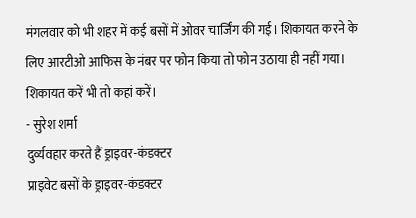मंगलवार को भी शहर में कई बसों में ओवर चार्जिंग की गई। शिकायत करने के लिए आरटीओ आफिस के नंबर पर फोन किया तो फोन उठाया ही नहीं गया। शिकायत करें भी तो कहां करें।
- सुरेश शर्मा
दुर्व्यवहार करते हैं ड्राइवर-कंडक्टर
प्राइवेट बसों के ड्राइवर-कंडक्टर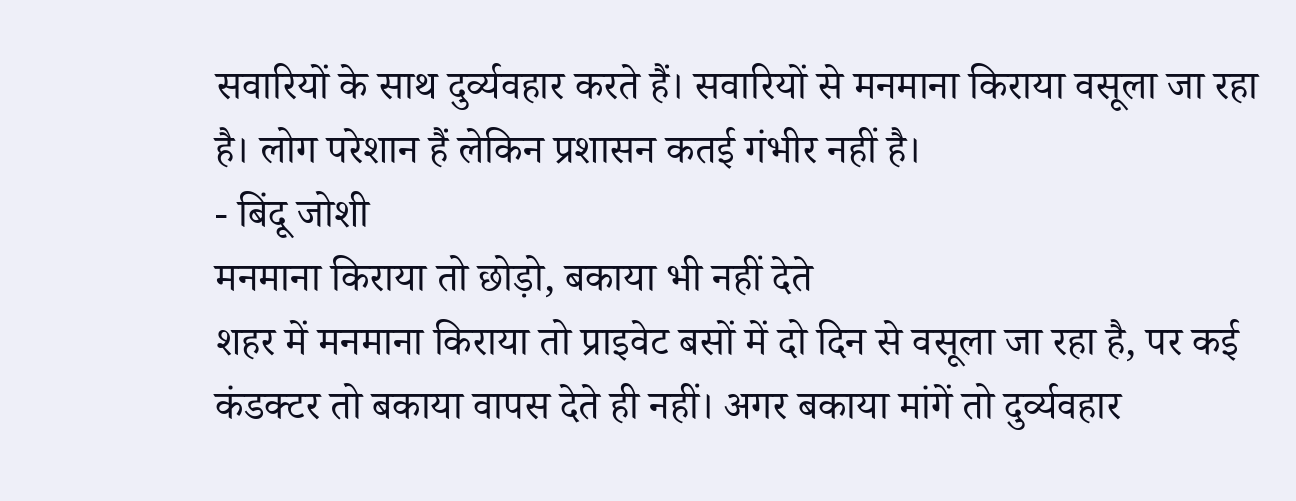सवारियों के साथ दुर्व्यवहार करते हैं। सवारियों से मनमाना किराया वसूला जा रहा है। लोग परेशान हैं लेकिन प्रशासन कतई गंभीर नहीं है।
- बिंदू जोशी
मनमाना किराया तो छोड़ो, बकाया भी नहीं देते
शहर में मनमाना किराया तो प्राइवेट बसों में दो दिन से वसूला जा रहा है, पर कई कंडक्टर तो बकाया वापस देते ही नहीं। अगर बकाया मांगें तो दुर्व्यवहार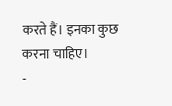करते हैं। इनका कुछ करना चाहिए।
-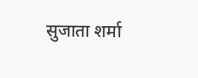सुजाता शर्मा